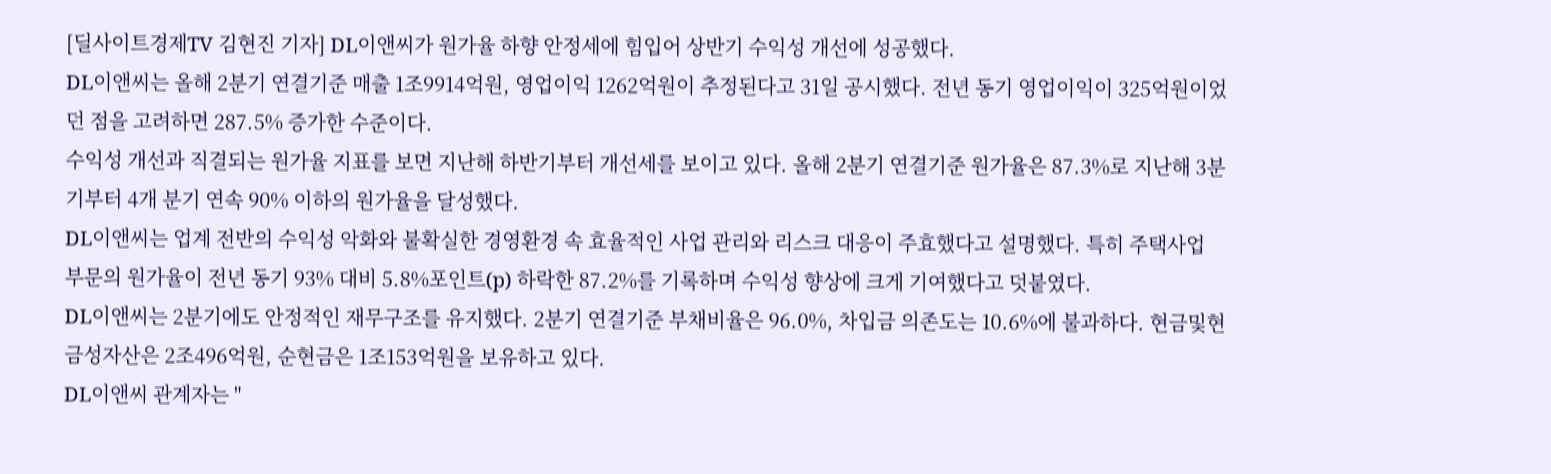[딜사이트경제TV 김현진 기자] DL이앤씨가 원가율 하향 안정세에 힘입어 상반기 수익성 개선에 성공했다.
DL이앤씨는 올해 2분기 연결기준 매출 1조9914억원, 영업이익 1262억원이 추정된다고 31일 공시했다. 전년 동기 영업이익이 325억원이었던 점을 고려하면 287.5% 증가한 수준이다.
수익성 개선과 직결되는 원가율 지표를 보면 지난해 하반기부터 개선세를 보이고 있다. 올해 2분기 연결기준 원가율은 87.3%로 지난해 3분기부터 4개 분기 연속 90% 이하의 원가율을 달성했다.
DL이앤씨는 업계 전반의 수익성 악화와 불확실한 경영환경 속 효율적인 사업 관리와 리스크 대응이 주효했다고 설명했다. 특히 주택사업 부문의 원가율이 전년 동기 93% 대비 5.8%포인트(p) 하락한 87.2%를 기록하며 수익성 향상에 크게 기여했다고 덧붙였다.
DL이앤씨는 2분기에도 안정적인 재무구조를 유지했다. 2분기 연결기준 부채비율은 96.0%, 차입금 의존도는 10.6%에 불과하다. 현금및현금성자산은 2조496억원, 순현금은 1조153억원을 보유하고 있다.
DL이앤씨 관계자는 "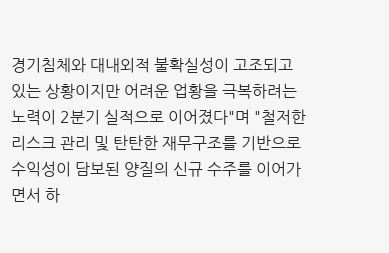경기침체와 대내외적 불확실성이 고조되고 있는 상황이지만 어려운 업황을 극복하려는 노력이 2분기 실적으로 이어졌다"며 "철저한 리스크 관리 및 탄탄한 재무구조를 기반으로 수익성이 담보된 양질의 신규 수주를 이어가면서 하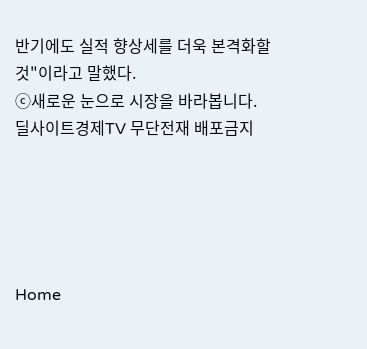반기에도 실적 향상세를 더욱 본격화할 것"이라고 말했다.
ⓒ새로운 눈으로 시장을 바라봅니다. 딜사이트경제TV 무단전재 배포금지





Home